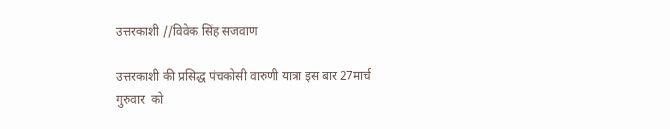उत्तरकाशी //विवेक सिंह सजवाण

उत्तरकाशी की प्रसिद्ध पंचकोसी वारुणी यात्रा इस बार 27मार्च गुरुवार  को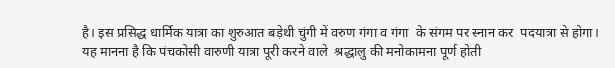है। इस प्रसिद्ध धार्मिक यात्रा का शुरुआत बड़ेथी चुंगी में वरुण गंगा व गंगा  के संगम पर स्नान कर  पदयात्रा से होगा।  यह मानना है कि पंचकोसी वारुणी यात्रा पूरी करने वाले  श्रद्धालु की मनोकामना पूर्ण होती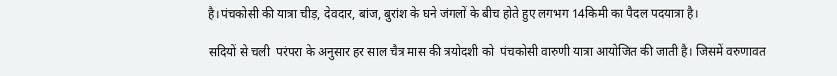है।पंचकोसी की यात्रा चीड़, देवदार, बांज, बुरांश के घने जंगलों के बीच होते हुए लगभग 14किमी का पैदल पदयात्रा है।

सदियों से चली  परंपरा के अनुसार हर साल चैत्र मास की त्रयोदशी को  पंचकोसी वारुणी यात्रा आयोजित की जाती है। जिसमें वरुणावत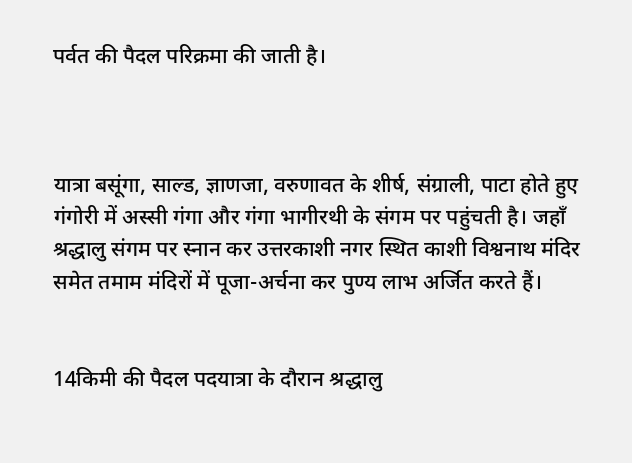पर्वत की पैदल परिक्रमा की जाती है।



यात्रा बसूंगा, साल्ड, ज्ञाणजा, वरुणावत के शीर्ष, संग्राली, पाटा होते हुए गंगोरी में अस्सी गंगा और गंगा भागीरथी के संगम पर पहुंचती है। जहाँ श्रद्धालु संगम पर स्नान कर उत्तरकाशी नगर स्थित काशी विश्वनाथ मंदिर समेत तमाम मंदिरों में पूजा-अर्चना कर पुण्य लाभ अर्जित करते हैं।


14किमी की पैदल पदयात्रा के दौरान श्रद्धालु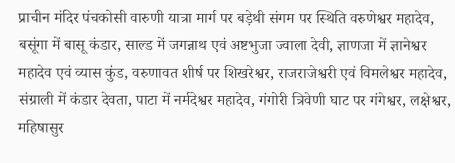प्राचीन मंदिर पंचकोसी वारुणी यात्रा मार्ग पर बड़ेथी संगम पर स्थिति वरुणेश्वर महादेव, बसूंगा में बासू कंडार, साल्ड में जगन्नाथ एवं अष्टभुजा ज्वाला देवी, ज्ञाणजा में ज्ञानेश्वर महादेव एवं व्यास कुंड, वरुणावत शीर्ष पर शिखरेश्वर, राजराजेश्वरी एवं विमलेश्वर महादेव, संग्राली में कंडार देवता, पाटा में नर्मदेश्वर महादेव, गंगोरी त्रिवेणी घाट पर गंगेश्वर, लक्षेश्वर,  महिषासुर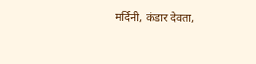मर्दिनी, कंडार देवता,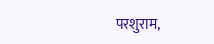परशुराम,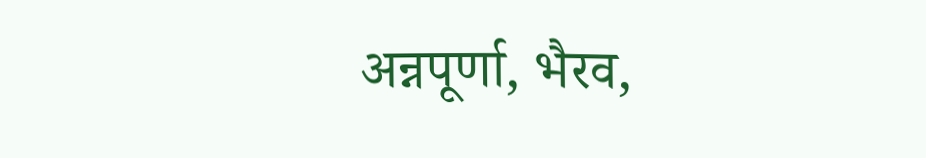अन्नपूर्णा, भैरव,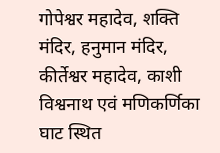गोपेश्वर महादेव, शक्ति मंदिर, हनुमान मंदिर, कीर्तेश्वर महादेव, काशी विश्वनाथ एवं मणिकर्णिका घाट स्थित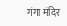गंगा मंदिर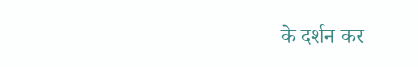के दर्शन कर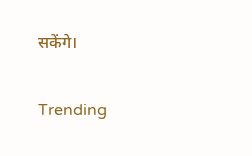सकेंगे।

Trending